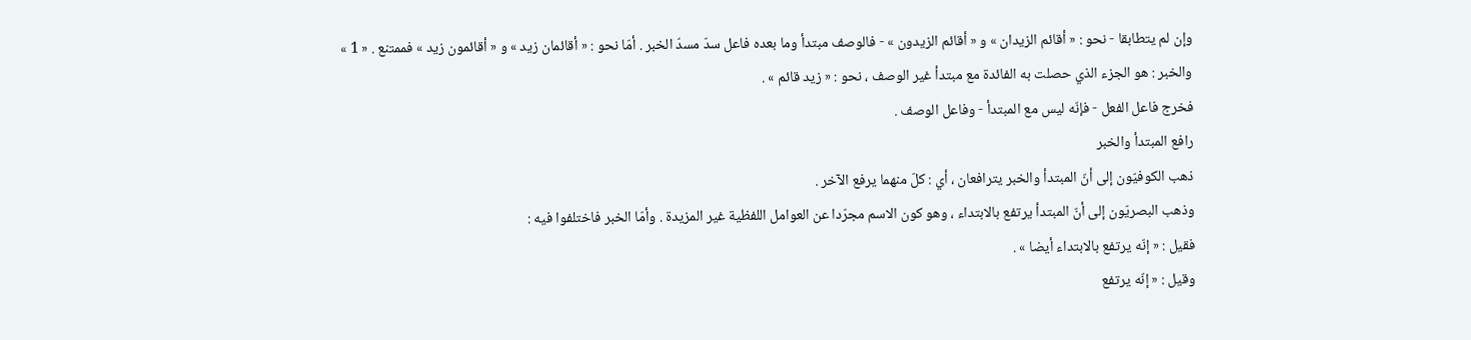وإن لم يتطابقا - نحو : « أقائم الزيدان » و « أقائم الزيدون » - فالوصف مبتدأ وما بعده فاعل سدّ مسدّ الخبر . أمّا نحو : « أقائمان زيد » و « أقائمون زيد » فممتنع . « 1 »
والخبر : هو الجزء الذي حصلت به الفائدة مع مبتدأ غير الوصف ، نحو : « زيد قائم » .
فخرج فاعل الفعل - فإنّه ليس مع المبتدأ - وفاعل الوصف .
رافع المبتدأ والخبر
ذهب الكوفيّون إلى أنّ المبتدأ والخبر يترافعان ، أي : كلّ منهما يرفع الآخر .
وذهب البصريّون إلى أنّ المبتدأ يرتفع بالابتداء ، وهو كون الاسم مجرّدا عن العوامل اللفظية غير المزيدة . وأمّا الخبر فاختلفوا فيه :
فقيل : « إنّه يرتفع بالابتداء أيضا » .
وقيل : « إنّه يرتفع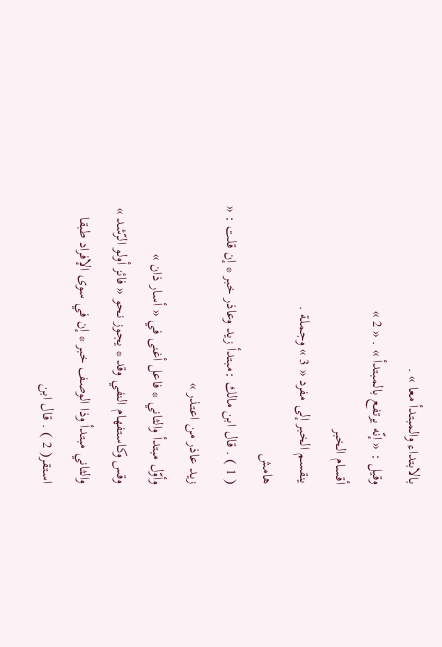بالابتداء والمبتدأ معا » .
وقيل : « إنّه يرتفع بالمبتدأ » . « 2 »
أقسام الخبر
ينقسم الخبر إلى مفرد « 3 » وجملة .
هامش
( 1 ) . قال ابن مالك :مبتدأ زيد وعاذر خبر * إن قلت : « زيد عاذر من اعتذر »
وأوّل مبتدأ والثاني * فاعل أغنى في « أسار ذان »
وقس وكاستفهام النفي وقد * يجوز نحو « فائز أولو الرّشد »
والثاني مبتدأ وذا الوصف خبر * إن في سوى الإفراد طبقا استقر( 2 ) . قال ابن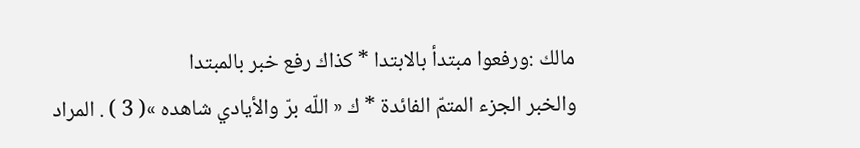مالك :ورفعوا مبتدأ بالابتدا * كذاك رفع خبر بالمبتدا
والخبر الجزء المتمّ الفائدة * ك « اللّه برّ والأيادي شاهده »( 3 ) . المراد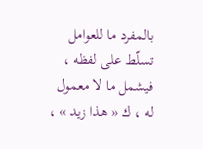بالمفرد ما للعوامل تسلّط على لفظه ، فيشمل ما لا معمول له ، ك « هذا زيد » ،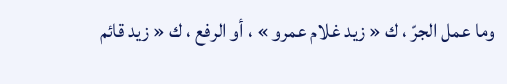وما عمل الجرّ ، ك « زيد غلام عمرو » ، أو الرفع ، ك « زيد قائم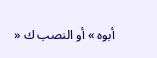أبوه » أو النصب ك «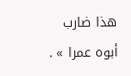هذا ضارب أبوه عمرا » .